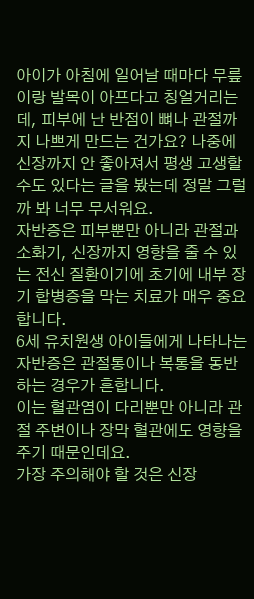아이가 아침에 일어날 때마다 무릎이랑 발목이 아프다고 칭얼거리는데, 피부에 난 반점이 뼈나 관절까지 나쁘게 만드는 건가요? 나중에 신장까지 안 좋아져서 평생 고생할 수도 있다는 글을 봤는데 정말 그럴까 봐 너무 무서워요.
자반증은 피부뿐만 아니라 관절과 소화기, 신장까지 영향을 줄 수 있는 전신 질환이기에 초기에 내부 장기 합병증을 막는 치료가 매우 중요합니다.
6세 유치원생 아이들에게 나타나는 자반증은 관절통이나 복통을 동반하는 경우가 흔합니다.
이는 혈관염이 다리뿐만 아니라 관절 주변이나 장막 혈관에도 영향을 주기 때문인데요.
가장 주의해야 할 것은 신장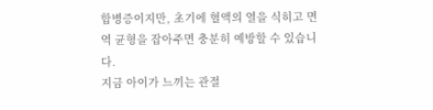합병증이지만, 초기에 혈액의 열을 식히고 면역 균형을 잡아주면 충분히 예방할 수 있습니다.
지금 아이가 느끼는 관절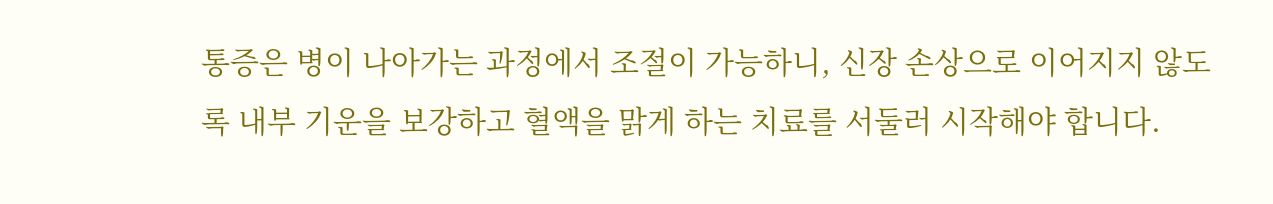통증은 병이 나아가는 과정에서 조절이 가능하니, 신장 손상으로 이어지지 않도록 내부 기운을 보강하고 혈액을 맑게 하는 치료를 서둘러 시작해야 합니다.